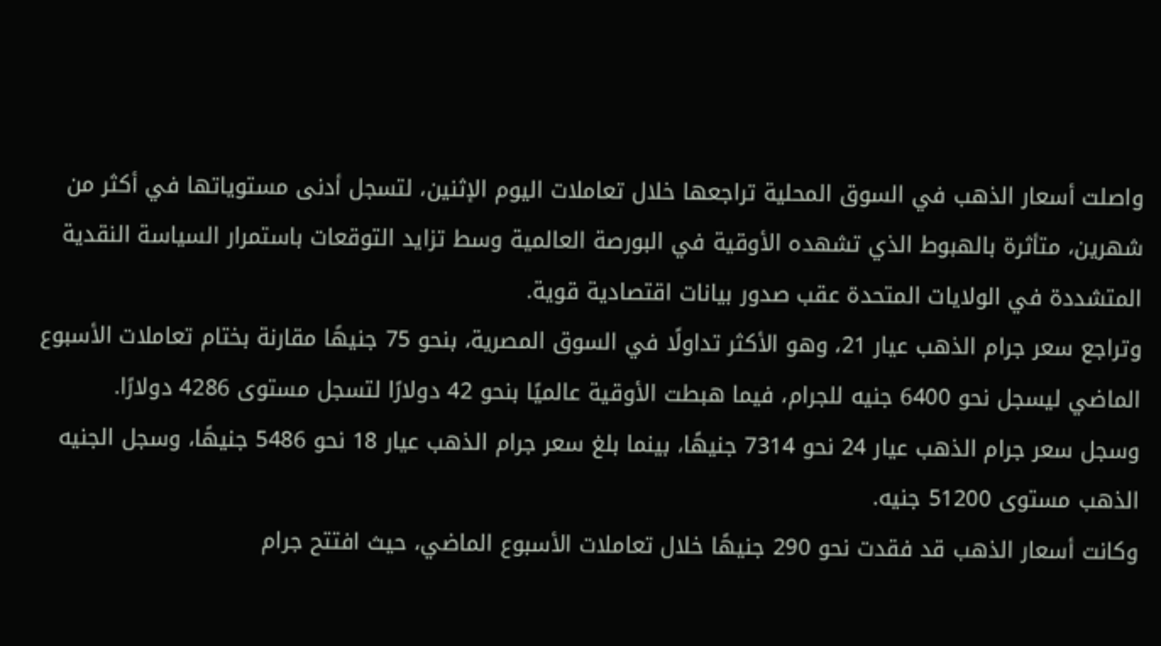واصلت أسعار الذهب في السوق المحلية تراجعها خلال تعاملات اليوم الإثنين، لتسجل أدنى مستوياتها في أكثر من شهرين، متأثرة بالهبوط الذي تشهده الأوقية في البورصة العالمية وسط تزايد التوقعات باستمرار السياسة النقدية المتشددة في الولايات المتحدة عقب صدور بيانات اقتصادية قوية.
وتراجع سعر جرام الذهب عيار 21، وهو الأكثر تداولًا في السوق المصرية، بنحو 75 جنيهًا مقارنة بختام تعاملات الأسبوع الماضي ليسجل نحو 6400 جنيه للجرام، فيما هبطت الأوقية عالميًا بنحو 42 دولارًا لتسجل مستوى 4286 دولارًا.
وسجل سعر جرام الذهب عيار 24 نحو 7314 جنيهًا، بينما بلغ سعر جرام الذهب عيار 18 نحو 5486 جنيهًا، وسجل الجنيه الذهب مستوى 51200 جنيه.
وكانت أسعار الذهب قد فقدت نحو 290 جنيهًا خلال تعاملات الأسبوع الماضي، حيث افتتح جرام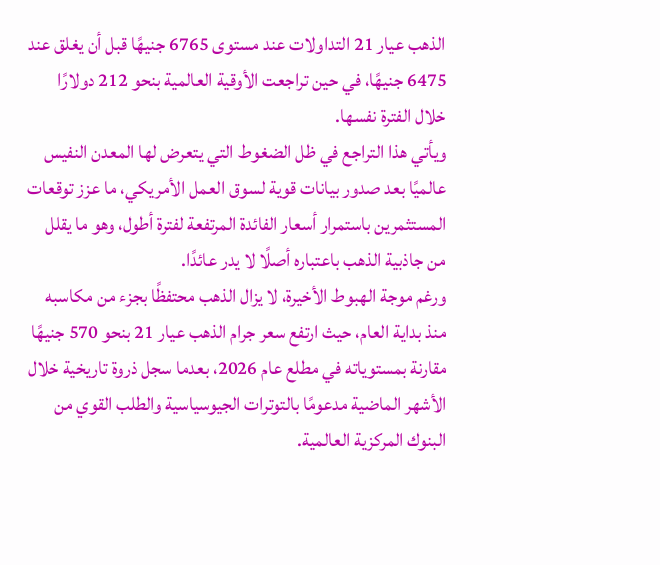الذهب عيار 21 التداولات عند مستوى 6765 جنيهًا قبل أن يغلق عند 6475 جنيهًا، في حين تراجعت الأوقية العالمية بنحو 212 دولارًا خلال الفترة نفسها.
ويأتي هذا التراجع في ظل الضغوط التي يتعرض لها المعدن النفيس عالميًا بعد صدور بيانات قوية لسوق العمل الأمريكي، ما عزز توقعات المستثمرين باستمرار أسعار الفائدة المرتفعة لفترة أطول، وهو ما يقلل من جاذبية الذهب باعتباره أصلًا لا يدر عائدًا.
ورغم موجة الهبوط الأخيرة، لا يزال الذهب محتفظًا بجزء من مكاسبه منذ بداية العام، حيث ارتفع سعر جرام الذهب عيار 21 بنحو 570 جنيهًا مقارنة بمستوياته في مطلع عام 2026، بعدما سجل ذروة تاريخية خلال الأشهر الماضية مدعومًا بالتوترات الجيوسياسية والطلب القوي من البنوك المركزية العالمية.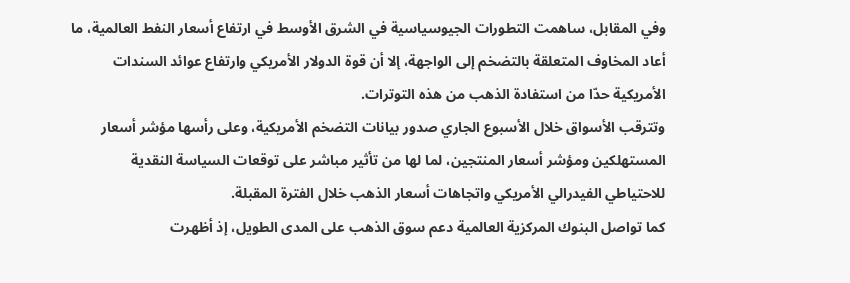وفي المقابل، ساهمت التطورات الجيوسياسية في الشرق الأوسط في ارتفاع أسعار النفط العالمية، ما أعاد المخاوف المتعلقة بالتضخم إلى الواجهة، إلا أن قوة الدولار الأمريكي وارتفاع عوائد السندات الأمريكية حدّا من استفادة الذهب من هذه التوترات.
وتترقب الأسواق خلال الأسبوع الجاري صدور بيانات التضخم الأمريكية، وعلى رأسها مؤشر أسعار المستهلكين ومؤشر أسعار المنتجين، لما لها من تأثير مباشر على توقعات السياسة النقدية للاحتياطي الفيدرالي الأمريكي واتجاهات أسعار الذهب خلال الفترة المقبلة.
كما تواصل البنوك المركزية العالمية دعم سوق الذهب على المدى الطويل، إذ أظهرت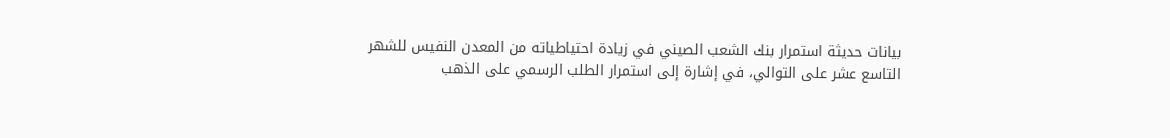بيانات حديثة استمرار بنك الشعب الصيني في زيادة احتياطياته من المعدن النفيس للشهر التاسع عشر على التوالي، في إشارة إلى استمرار الطلب الرسمي على الذهب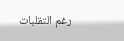رغم التقلبات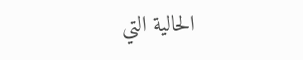الحالية التي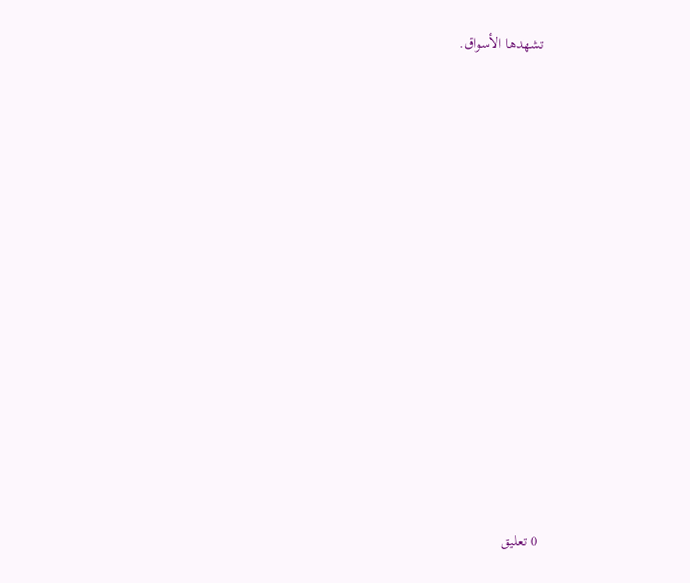تشهدها الأسواق.


















0 تعليق